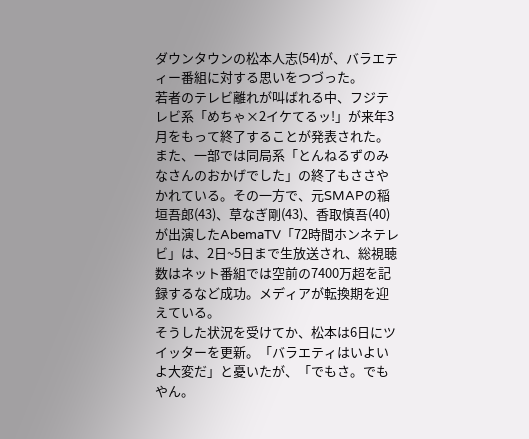ダウンタウンの松本人志(54)が、バラエティー番組に対する思いをつづった。
若者のテレビ離れが叫ばれる中、フジテレビ系「めちゃ×2イケてるッ!」が来年3月をもって終了することが発表された。また、一部では同局系「とんねるずのみなさんのおかげでした」の終了もささやかれている。その一方で、元SMAPの稲垣吾郎(43)、草なぎ剛(43)、香取慎吾(40)が出演したAbemaTV「72時間ホンネテレビ」は、2日~5日まで生放送され、総視聴数はネット番組では空前の7400万超を記録するなど成功。メディアが転換期を迎えている。
そうした状況を受けてか、松本は6日にツイッターを更新。「バラエティはいよいよ大変だ」と憂いたが、「でもさ。でもやん。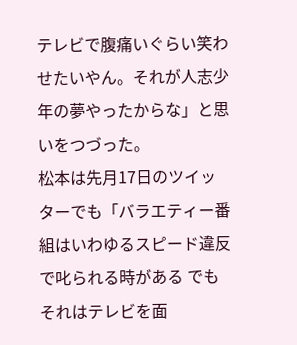テレビで腹痛いぐらい笑わせたいやん。それが人志少年の夢やったからな」と思いをつづった。
松本は先月17日のツイッターでも「バラエティー番組はいわゆるスピード違反で叱られる時がある でもそれはテレビを面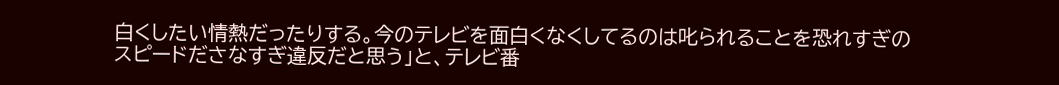白くしたい情熱だったりする。今のテレビを面白くなくしてるのは叱られることを恐れすぎのスピードださなすぎ違反だと思う」と、テレビ番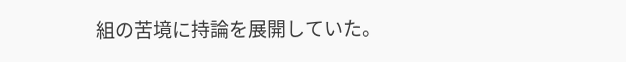組の苦境に持論を展開していた。